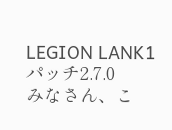LEGION LANK1
パッチ2.7.0
みなさん、こ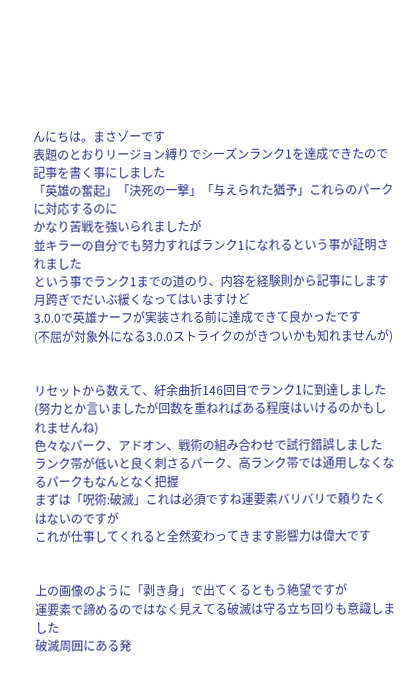んにちは。まさゾーです
表題のとおりリージョン縛りでシーズンランク1を達成できたので記事を書く事にしました
「英雄の奮起」「決死の一撃」「与えられた猶予」これらのパークに対応するのに
かなり苦戦を強いられましたが
並キラーの自分でも努力すればランク1になれるという事が証明されました
という事でランク1までの道のり、内容を経験則から記事にします
月跨ぎでだいぶ緩くなってはいますけど
3.0.0で英雄ナーフが実装される前に達成できて良かったです
(不屈が対象外になる3.0.0ストライクのがきついかも知れませんが)


リセットから数えて、紆余曲折146回目でランク1に到達しました
(努力とか言いましたが回数を重ねればある程度はいけるのかもしれませんね)
色々なパーク、アドオン、戦術の組み合わせで試行錯誤しました
ランク帯が低いと良く刺さるパーク、高ランク帯では通用しなくなるパークもなんとなく把握
まずは「呪術:破滅」これは必須ですね運要素バリバリで頼りたくはないのですが
これが仕事してくれると全然変わってきます影響力は偉大です


上の画像のように「剥き身」で出てくるともう絶望ですが
運要素で諦めるのではなく見えてる破滅は守る立ち回りも意識しました
破滅周囲にある発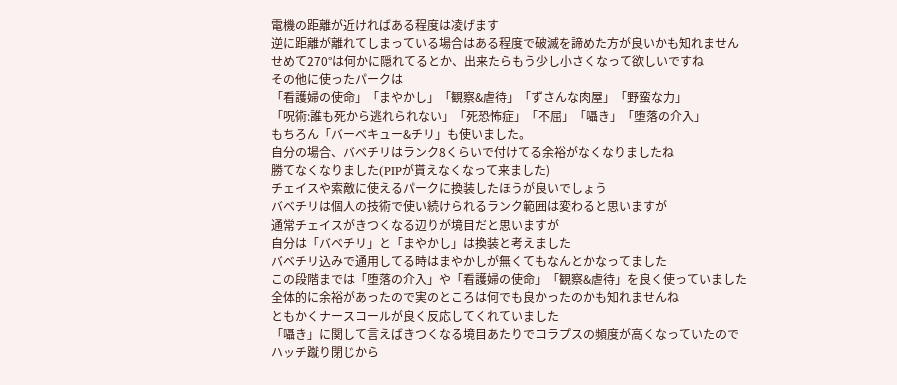電機の距離が近ければある程度は凌げます
逆に距離が離れてしまっている場合はある程度で破滅を諦めた方が良いかも知れません
せめて270°は何かに隠れてるとか、出来たらもう少し小さくなって欲しいですね
その他に使ったパークは
「看護婦の使命」「まやかし」「観察&虐待」「ずさんな肉屋」「野蛮な力」
「呪術:誰も死から逃れられない」「死恐怖症」「不屈」「囁き」「堕落の介入」
もちろん「バーベキュー&チリ」も使いました。
自分の場合、バベチリはランク8くらいで付けてる余裕がなくなりましたね
勝てなくなりました(PIPが貰えなくなって来ました)
チェイスや索敵に使えるパークに換装したほうが良いでしょう
バベチリは個人の技術で使い続けられるランク範囲は変わると思いますが
通常チェイスがきつくなる辺りが境目だと思いますが
自分は「バベチリ」と「まやかし」は換装と考えました
バベチリ込みで通用してる時はまやかしが無くてもなんとかなってました
この段階までは「堕落の介入」や「看護婦の使命」「観察&虐待」を良く使っていました
全体的に余裕があったので実のところは何でも良かったのかも知れませんね
ともかくナースコールが良く反応してくれていました
「囁き」に関して言えばきつくなる境目あたりでコラプスの頻度が高くなっていたので
ハッチ蹴り閉じから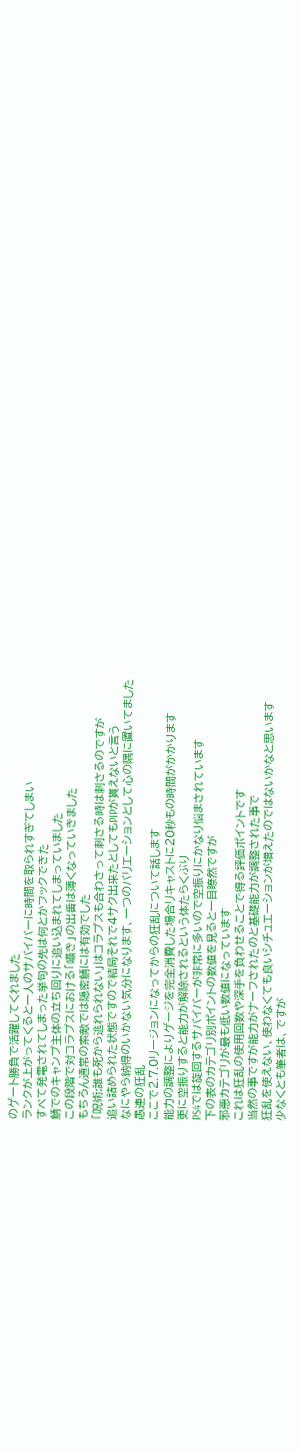のゲート勝負で活躍してくれました
ランクが上がってくると一人のサバイバーに時間を取られすぎてしまい
すべて発電されてしまった挙句の先は何とかフックできた
鯖でのキャンプ主体の立ち回りに追い込まれてしまっていました
この段階で対コラプスにおける「囁き」の出番は薄くなっていきました
もちろん通常の索敵では隠密鯖には有効でした
「呪術:誰も死から逃れられない」はコラプスも合わさって刺さる時は刺さるのですが
追い詰められた状態ですので結局それで4サク出来たとしてもPIPが貰えないと言う
なにやら納得のいかない気分になります、一つのバリエーションとして心の隅に置いてました
愚連の狂乱
ここで2.7.0リージョンになってからの狂乱について話します
能力の調整によりゲージを完全消費した場合リキャストに20秒もの時間がかかります
更に空振りすると能力が解除されるという体たらくぶり
PS4では旋回するサバイバーが非常に多いので空振りにかなり悩まされています
下の表のカテゴリ別ポイントの数値を見ると一目瞭然ですが
邪悪カテゴリが最も低い数値になっています
これは狂乱の使用回数や深手を負わせることで得る評価ポイントです
当然の事ですが能力がナーフされたのと基礎能力が調整された事で
狂乱を使えない、使わなくても良いシチュエーションが増えたのではないかなと思います
少なくとも筆者は、ですが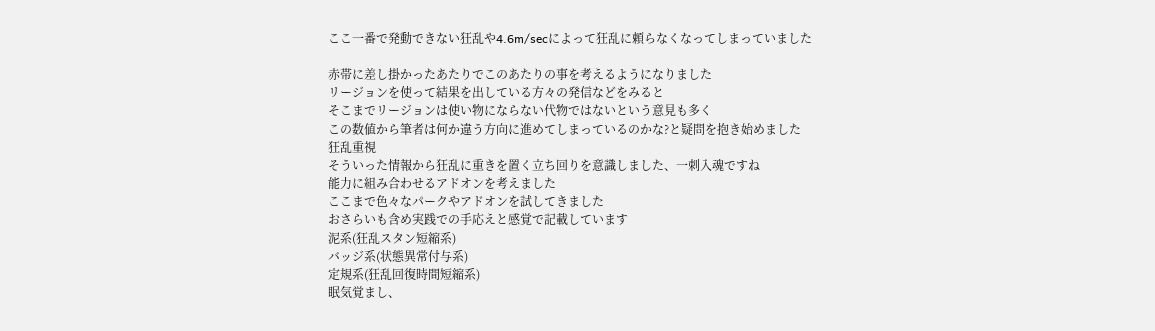ここ一番で発動できない狂乱や4.6m/secによって狂乱に頼らなくなってしまっていました

赤帯に差し掛かったあたりでこのあたりの事を考えるようになりました
リージョンを使って結果を出している方々の発信などをみると
そこまでリージョンは使い物にならない代物ではないという意見も多く
この数値から筆者は何か違う方向に進めてしまっているのかな?と疑問を抱き始めました
狂乱重視
そういった情報から狂乱に重きを置く立ち回りを意識しました、一刺入魂ですね
能力に組み合わせるアドオンを考えました
ここまで色々なパークやアドオンを試してきました
おさらいも含め実践での手応えと感覚で記載しています
泥系(狂乱スタン短縮系)
バッジ系(状態異常付与系)
定規系(狂乱回復時間短縮系)
眠気覚まし、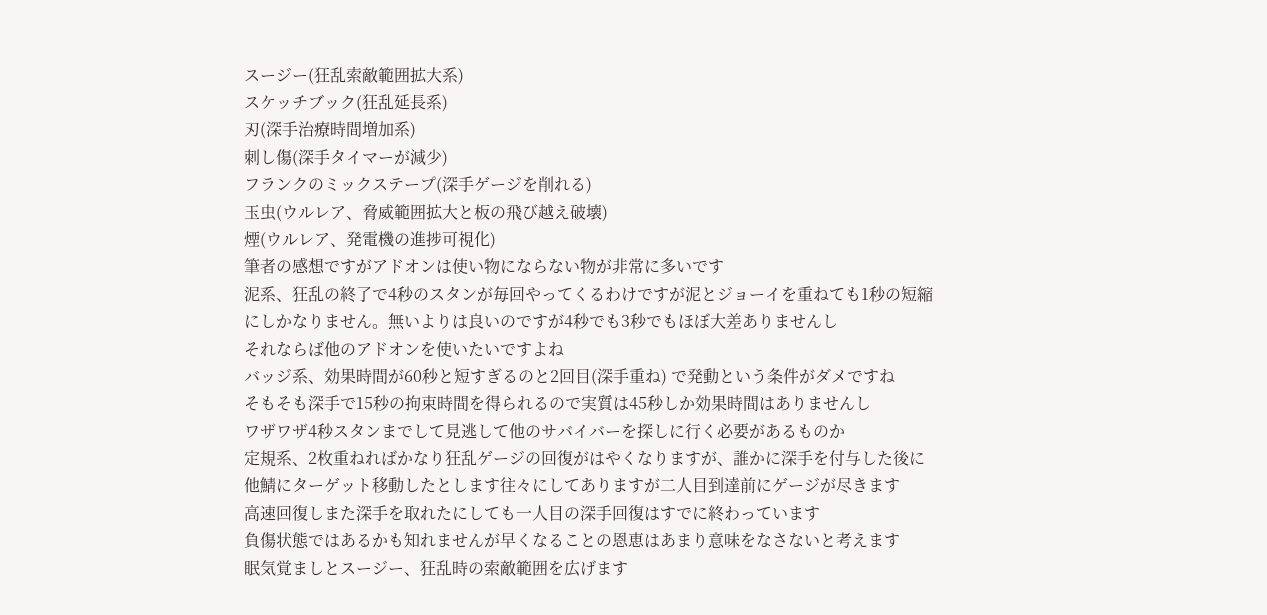スージー(狂乱索敵範囲拡大系)
スケッチブック(狂乱延長系)
刃(深手治療時間増加系)
刺し傷(深手タイマーが減少)
フランクのミックステープ(深手ゲージを削れる)
玉虫(ウルレア、脅威範囲拡大と板の飛び越え破壊)
煙(ウルレア、発電機の進捗可視化)
筆者の感想ですがアドオンは使い物にならない物が非常に多いです
泥系、狂乱の終了で4秒のスタンが毎回やってくるわけですが泥とジョーイを重ねても1秒の短縮
にしかなりません。無いよりは良いのですが4秒でも3秒でもほぼ大差ありませんし
それならば他のアドオンを使いたいですよね
バッジ系、効果時間が60秒と短すぎるのと2回目(深手重ね) で発動という条件がダメですね
そもそも深手で15秒の拘束時間を得られるので実質は45秒しか効果時間はありませんし
ワザワザ4秒スタンまでして見逃して他のサバイバーを探しに行く必要があるものか
定規系、2枚重ねればかなり狂乱ゲージの回復がはやくなりますが、誰かに深手を付与した後に
他鯖にターゲット移動したとします往々にしてありますが二人目到達前にゲージが尽きます
高速回復しまた深手を取れたにしても一人目の深手回復はすでに終わっています
負傷状態ではあるかも知れませんが早くなることの恩恵はあまり意味をなさないと考えます
眠気覚ましとスージー、狂乱時の索敵範囲を広げます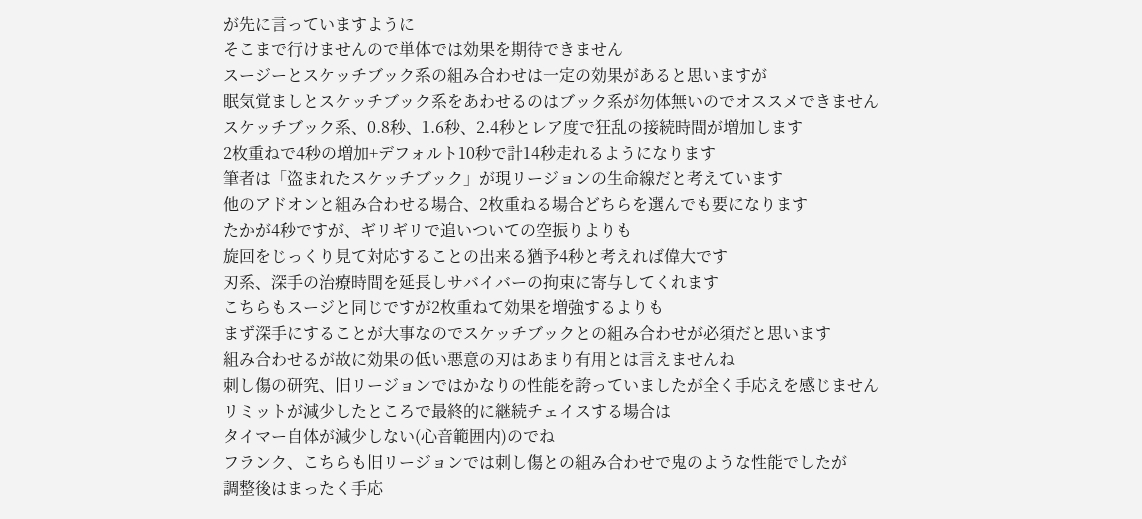が先に言っていますように
そこまで行けませんので単体では効果を期待できません
スージーとスケッチブック系の組み合わせは一定の効果があると思いますが
眠気覚ましとスケッチブック系をあわせるのはブック系が勿体無いのでオススメできません
スケッチブック系、0.8秒、1.6秒、2.4秒とレア度で狂乱の接続時間が増加します
2枚重ねで4秒の増加+デフォルト10秒で計14秒走れるようになります
筆者は「盗まれたスケッチブック」が現リージョンの生命線だと考えています
他のアドオンと組み合わせる場合、2枚重ねる場合どちらを選んでも要になります
たかが4秒ですが、ギリギリで追いついての空振りよりも
旋回をじっくり見て対応することの出来る猶予4秒と考えれば偉大です
刃系、深手の治療時間を延長しサバイバーの拘束に寄与してくれます
こちらもスージと同じですが2枚重ねて効果を増強するよりも
まず深手にすることが大事なのでスケッチブックとの組み合わせが必須だと思います
組み合わせるが故に効果の低い悪意の刃はあまり有用とは言えませんね
刺し傷の研究、旧リージョンではかなりの性能を誇っていましたが全く手応えを感じません
リミットが減少したところで最終的に継続チェイスする場合は
タイマー自体が減少しない(心音範囲内)のでね
フランク、こちらも旧リージョンでは刺し傷との組み合わせで鬼のような性能でしたが
調整後はまったく手応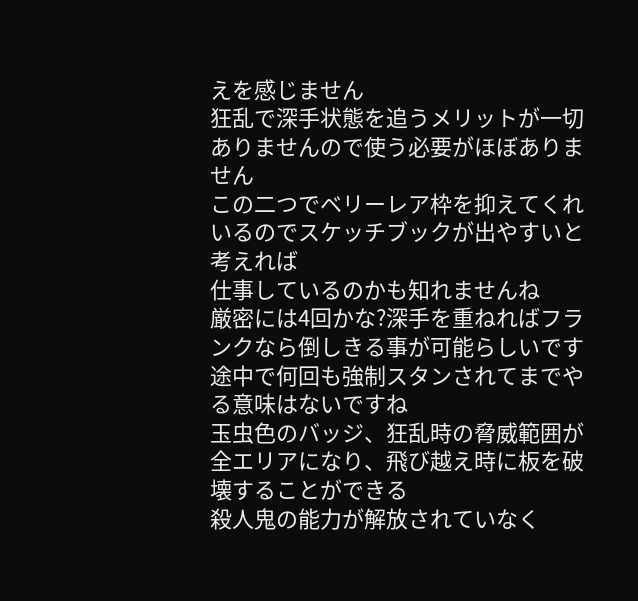えを感じません
狂乱で深手状態を追うメリットが一切ありませんので使う必要がほぼありません
この二つでベリーレア枠を抑えてくれいるのでスケッチブックが出やすいと考えれば
仕事しているのかも知れませんね
厳密には4回かな?深手を重ねればフランクなら倒しきる事が可能らしいです
途中で何回も強制スタンされてまでやる意味はないですね
玉虫色のバッジ、狂乱時の脅威範囲が全エリアになり、飛び越え時に板を破壊することができる
殺人鬼の能力が解放されていなく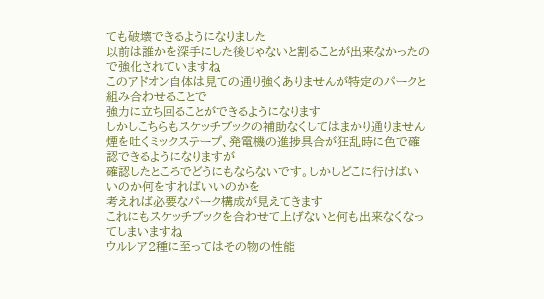ても破壊できるようになりました
以前は誰かを深手にした後じゃないと割ることが出来なかったので強化されていますね
このアドオン自体は見ての通り強くありませんが特定のパークと組み合わせることで
強力に立ち回ることができるようになります
しかしこちらもスケッチブックの補助なくしてはまかり通りません
煙を吐くミックステープ、発電機の進捗具合が狂乱時に色で確認できるようになりますが
確認したところでどうにもならないです。しかしどこに行けばいいのか何をすればいいのかを
考えれば必要なパーク構成が見えてきます
これにもスケッチブックを合わせて上げないと何も出来なくなってしまいますね
ウルレア2種に至ってはその物の性能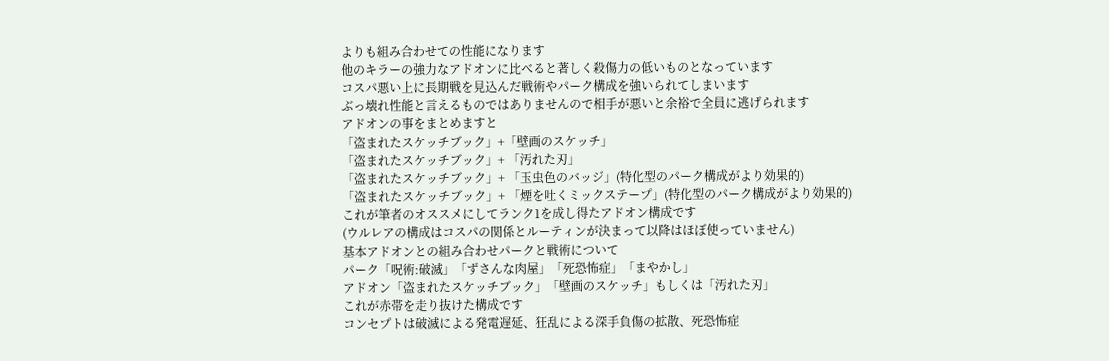よりも組み合わせての性能になります
他のキラーの強力なアドオンに比べると著しく殺傷力の低いものとなっています
コスパ悪い上に長期戦を見込んだ戦術やパーク構成を強いられてしまいます
ぶっ壊れ性能と言えるものではありませんので相手が悪いと余裕で全員に逃げられます
アドオンの事をまとめますと
「盗まれたスケッチブック」+「壁画のスケッチ」
「盗まれたスケッチブック」+ 「汚れた刃」
「盗まれたスケッチブック」+ 「玉虫色のバッジ」(特化型のパーク構成がより効果的)
「盗まれたスケッチブック」+ 「煙を吐くミックステープ」(特化型のパーク構成がより効果的)
これが筆者のオススメにしてランク1を成し得たアドオン構成です
(ウルレアの構成はコスパの関係とルーティンが決まって以降はほぼ使っていません)
基本アドオンとの組み合わせパークと戦術について
パーク「呪術:破滅」「ずさんな肉屋」「死恐怖症」「まやかし」
アドオン「盗まれたスケッチブック」「壁画のスケッチ」もしくは「汚れた刃」
これが赤帯を走り抜けた構成です
コンセプトは破滅による発電遅延、狂乱による深手負傷の拡散、死恐怖症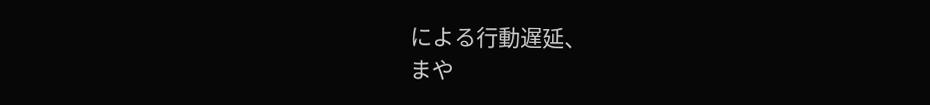による行動遅延、
まや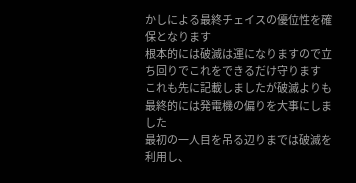かしによる最終チェイスの優位性を確保となります
根本的には破滅は運になりますので立ち回りでこれをできるだけ守ります
これも先に記載しましたが破滅よりも最終的には発電機の偏りを大事にしました
最初の一人目を吊る辺りまでは破滅を利用し、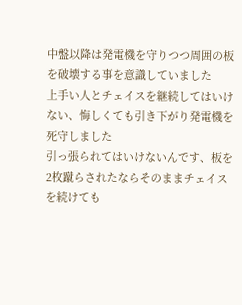中盤以降は発電機を守りつつ周囲の板を破壊する事を意識していました
上手い人とチェイスを継続してはいけない、悔しくても引き下がり発電機を死守しました
引っ張られてはいけないんです、板を2枚蹴らされたならそのままチェイスを続けても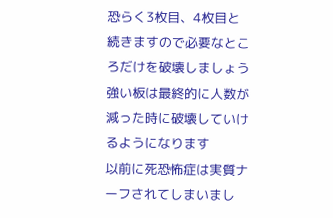恐らく3枚目、4枚目と続きますので必要なところだけを破壊しましょう
強い板は最終的に人数が減った時に破壊していけるようになります
以前に死恐怖症は実質ナーフされてしまいまし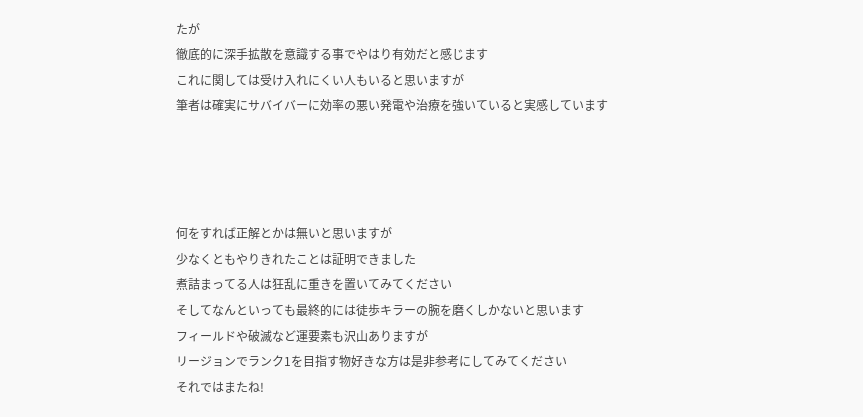たが
徹底的に深手拡散を意識する事でやはり有効だと感じます
これに関しては受け入れにくい人もいると思いますが
筆者は確実にサバイバーに効率の悪い発電や治療を強いていると実感しています




何をすれば正解とかは無いと思いますが
少なくともやりきれたことは証明できました
煮詰まってる人は狂乱に重きを置いてみてください
そしてなんといっても最終的には徒歩キラーの腕を磨くしかないと思います
フィールドや破滅など運要素も沢山ありますが
リージョンでランク1を目指す物好きな方は是非参考にしてみてください
それではまたね!